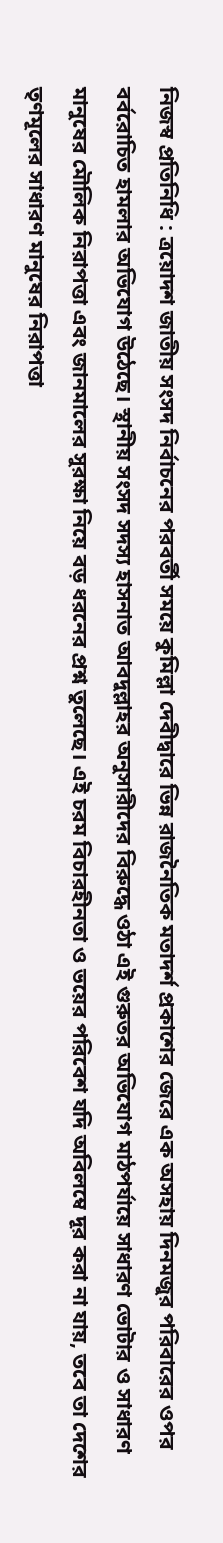নিজস্ব প্রতিনিধি : ত্রয়োদশ জাতীয় সংসদ নির্বাচনের পরবর্তী সময়ে কুমিল্লা দেবীদ্বারে ভিন্ন রাজনৈতিক মতাদর্শ প্রকাশের জেরে এক অসহায় দিনমজুর পরিবারের ওপর বর্বরোচিত হামলার অভিযোগ উঠেছে। স্থানীয় সংসদ সদস্য হাসনাত আবদুল্লাহর অনুসারীদের বিরুদ্ধে ওঠা এই গুরুতর অভিযোগ মাঠপর্যায়ে সাধারণ ভোটার ও সাধারণ মানুষের মৌলিক নিরাপত্তা এবং জানমালের সুরক্ষা নিয়ে বড় ধরনের প্রশ্ন তুলেছে। এই চরম বিচারহীনতা ও ভয়ের পরিবেশ যদি অবিলম্বে দূর করা না যায়, তবে তা দেশের তৃণমূলের সাধারণ মানুষের নিরাপত্তা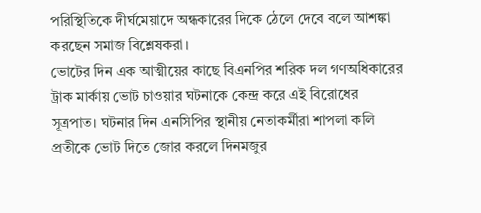পরিস্থিতিকে দীর্ঘমেয়াদে অন্ধকারের দিকে ঠেলে দেবে বলে আশঙ্কা করছেন সমাজ বিশ্লেষকরা।
ভোটের দিন এক আত্মীয়ের কাছে বিএনপির শরিক দল গণঅধিকারের ট্রাক মার্কায় ভোট চাওয়ার ঘটনাকে কেন্দ্র করে এই বিরোধের সূত্রপাত। ঘটনার দিন এনসিপির স্থানীয় নেতাকর্মীরা শাপলা কলি প্রতীকে ভোট দিতে জোর করলে দিনমজুর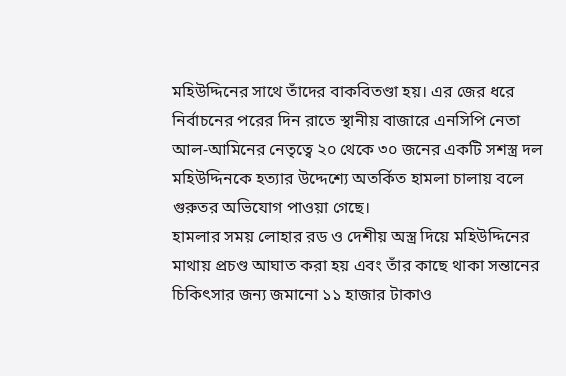মহিউদ্দিনের সাথে তাঁদের বাকবিতণ্ডা হয়। এর জের ধরে নির্বাচনের পরের দিন রাতে স্থানীয় বাজারে এনসিপি নেতা আল-আমিনের নেতৃত্বে ২০ থেকে ৩০ জনের একটি সশস্ত্র দল মহিউদ্দিনকে হত্যার উদ্দেশ্যে অতর্কিত হামলা চালায় বলে গুরুতর অভিযোগ পাওয়া গেছে।
হামলার সময় লোহার রড ও দেশীয় অস্ত্র দিয়ে মহিউদ্দিনের মাথায় প্রচণ্ড আঘাত করা হয় এবং তাঁর কাছে থাকা সন্তানের চিকিৎসার জন্য জমানো ১১ হাজার টাকাও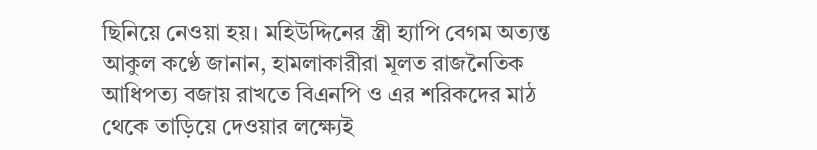ছিনিয়ে নেওয়া হয়। মহিউদ্দিনের স্ত্রী হ্যাপি বেগম অত্যন্ত আকুল কণ্ঠে জানান, হামলাকারীরা মূলত রাজনৈতিক আধিপত্য বজায় রাখতে বিএনপি ও এর শরিকদের মাঠ থেকে তাড়িয়ে দেওয়ার লক্ষ্যেই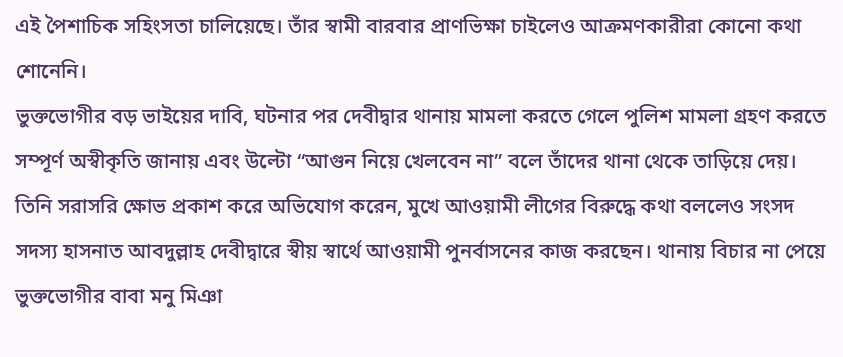এই পৈশাচিক সহিংসতা চালিয়েছে। তাঁর স্বামী বারবার প্রাণভিক্ষা চাইলেও আক্রমণকারীরা কোনো কথা শোনেনি।
ভুক্তভোগীর বড় ভাইয়ের দাবি, ঘটনার পর দেবীদ্বার থানায় মামলা করতে গেলে পুলিশ মামলা গ্রহণ করতে সম্পূর্ণ অস্বীকৃতি জানায় এবং উল্টো “আগুন নিয়ে খেলবেন না” বলে তাঁদের থানা থেকে তাড়িয়ে দেয়। তিনি সরাসরি ক্ষোভ প্রকাশ করে অভিযোগ করেন, মুখে আওয়ামী লীগের বিরুদ্ধে কথা বললেও সংসদ সদস্য হাসনাত আবদুল্লাহ দেবীদ্বারে স্বীয় স্বার্থে আওয়ামী পুনর্বাসনের কাজ করছেন। থানায় বিচার না পেয়ে ভুক্তভোগীর বাবা মনু মিঞা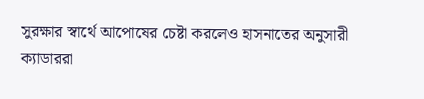সুরক্ষার স্বার্থে আপোষের চেষ্টা করলেও হাসনাতের অনুসারী ক্যাডাররা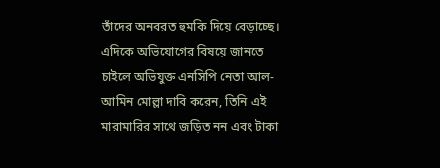তাঁদের অনবরত হুমকি দিয়ে বেড়াচ্ছে।
এদিকে অভিযোগের বিষয়ে জানতে চাইলে অভিযুক্ত এনসিপি নেতা আল-আমিন মোল্লা দাবি করেন, তিনি এই মারামারির সাথে জড়িত নন এবং টাকা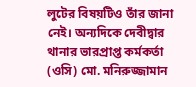লুটের বিষয়টিও তাঁর জানা নেই। অন্যদিকে দেবীদ্বার থানার ভারপ্রাপ্ত কর্মকর্তা (ওসি) মো. মনিরুজ্জামান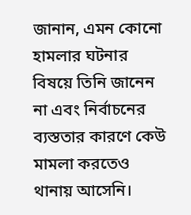জানান, এমন কোনো হামলার ঘটনার বিষয়ে তিনি জানেন না এবং নির্বাচনের ব্যস্ততার কারণে কেউ মামলা করতেও থানায় আসেনি।